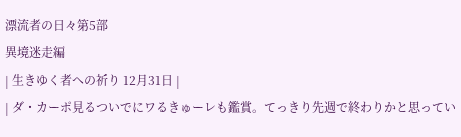漂流者の日々第5部
異境迷走編
| 生きゆく者への祈り 12月31日 |
| ダ・カーポ見るついでにワるきゅーレも鑑賞。てっきり先週で終わりかと思ってい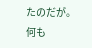たのだが。何も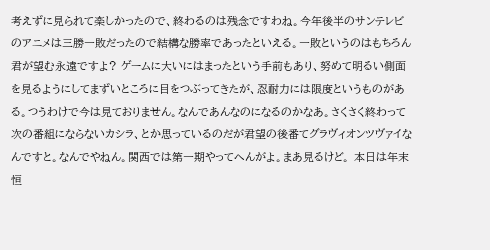考えずに見られて楽しかったので、終わるのは残念ですわね。今年後半のサンテレビのアニメは三勝一敗だったので結構な勝率であったといえる。一敗というのはもちろん君が望む永遠ですよ? ゲームに大いにはまったという手前もあり、努めて明るい側面を見るようにしてまずいところに目をつぶってきたが、忍耐力には限度というものがある。つうわけで今は見ておりません。なんであんなのになるのかなあ。さくさく終わって次の番組にならないカシラ、とか思っているのだが君望の後番てグラヴィオンツヴァイなんですと。なんでやねん。関西では第一期やってへんがよ。まあ見るけど。 本日は年末恒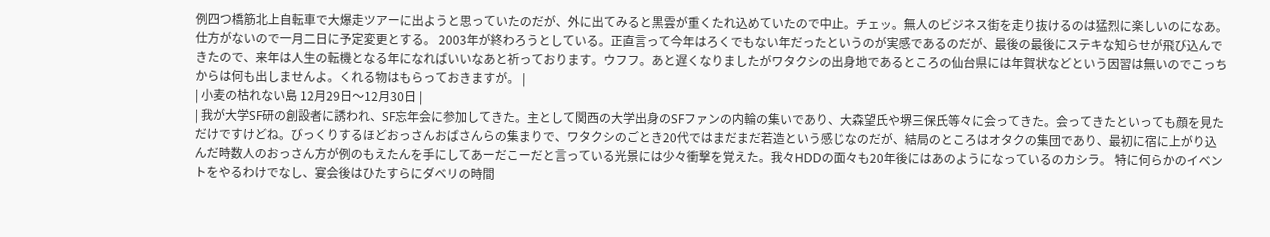例四つ橋筋北上自転車で大爆走ツアーに出ようと思っていたのだが、外に出てみると黒雲が重くたれ込めていたので中止。チェッ。無人のビジネス街を走り抜けるのは猛烈に楽しいのになあ。仕方がないので一月二日に予定変更とする。 2003年が終わろうとしている。正直言って今年はろくでもない年だったというのが実感であるのだが、最後の最後にステキな知らせが飛び込んできたので、来年は人生の転機となる年になればいいなあと祈っております。ウフフ。あと遅くなりましたがワタクシの出身地であるところの仙台県には年賀状などという因習は無いのでこっちからは何も出しませんよ。くれる物はもらっておきますが。 |
| 小麦の枯れない島 12月29日〜12月30日 |
| 我が大学SF研の創設者に誘われ、SF忘年会に参加してきた。主として関西の大学出身のSFファンの内輪の集いであり、大森望氏や堺三保氏等々に会ってきた。会ってきたといっても顔を見ただけですけどね。びっくりするほどおっさんおばさんらの集まりで、ワタクシのごとき20代ではまだまだ若造という感じなのだが、結局のところはオタクの集団であり、最初に宿に上がり込んだ時数人のおっさん方が例のもえたんを手にしてあーだこーだと言っている光景には少々衝撃を覚えた。我々HDDの面々も20年後にはあのようになっているのカシラ。 特に何らかのイベントをやるわけでなし、宴会後はひたすらにダベリの時間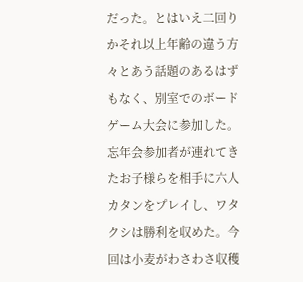だった。とはいえ二回りかそれ以上年齢の違う方々とあう話題のあるはずもなく、別室でのボードゲーム大会に参加した。忘年会参加者が連れてきたお子様らを相手に六人カタンをプレイし、ワタクシは勝利を収めた。今回は小麦がわさわさ収穫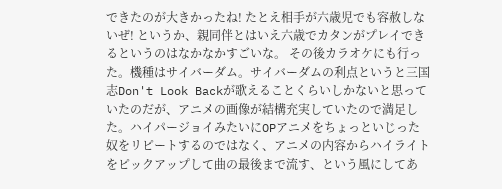できたのが大きかったね! たとえ相手が六歳児でも容赦しないぜ! というか、親同伴とはいえ六歳でカタンがプレイできるというのはなかなかすごいな。 その後カラオケにも行った。機種はサイバーダム。サイバーダムの利点というと三国志Don't Look Backが歌えることくらいしかないと思っていたのだが、アニメの画像が結構充実していたので満足した。ハイパージョイみたいにOPアニメをちょっといじった奴をリピートするのではなく、アニメの内容からハイライトをピックアップして曲の最後まで流す、という風にしてあ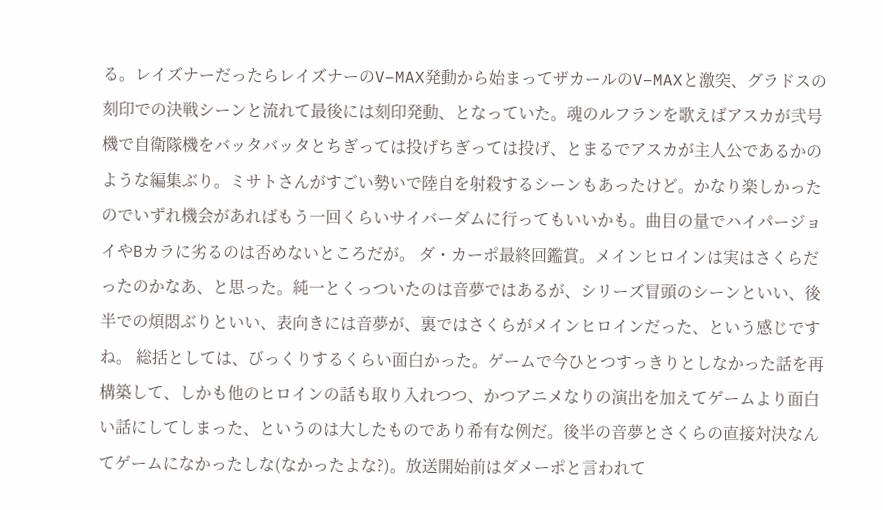る。レイズナーだったらレイズナーのV−MAX発動から始まってザカールのV−MAXと激突、グラドスの刻印での決戦シーンと流れて最後には刻印発動、となっていた。魂のルフランを歌えばアスカが弐号機で自衛隊機をバッタバッタとちぎっては投げちぎっては投げ、とまるでアスカが主人公であるかのような編集ぶり。ミサトさんがすごい勢いで陸自を射殺するシーンもあったけど。かなり楽しかったのでいずれ機会があればもう一回くらいサイバーダムに行ってもいいかも。曲目の量でハイパージョイやBカラに劣るのは否めないところだが。 ダ・カーポ最終回鑑賞。メインヒロインは実はさくらだったのかなあ、と思った。純一とくっついたのは音夢ではあるが、シリーズ冒頭のシーンといい、後半での煩悶ぶりといい、表向きには音夢が、裏ではさくらがメインヒロインだった、という感じですね。 総括としては、びっくりするくらい面白かった。ゲームで今ひとつすっきりとしなかった話を再構築して、しかも他のヒロインの話も取り入れつつ、かつアニメなりの演出を加えてゲームより面白い話にしてしまった、というのは大したものであり希有な例だ。後半の音夢とさくらの直接対決なんてゲームになかったしな(なかったよな?)。放送開始前はダメーポと言われて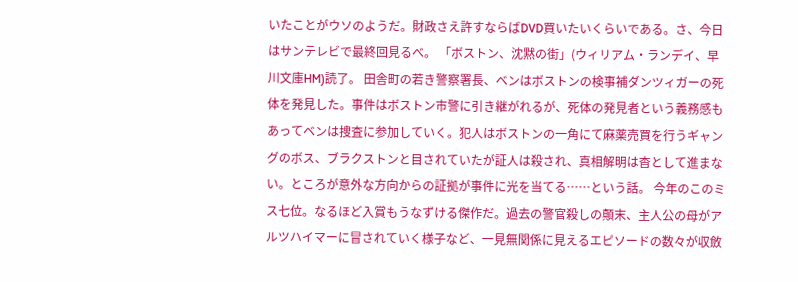いたことがウソのようだ。財政さえ許すならばDVD買いたいくらいである。さ、今日はサンテレビで最終回見るべ。 「ボストン、沈黙の街」(ウィリアム・ランデイ、早川文庫HM)読了。 田舎町の若き警察署長、ベンはボストンの検事補ダンツィガーの死体を発見した。事件はボストン市警に引き継がれるが、死体の発見者という義務感もあってベンは捜査に参加していく。犯人はボストンの一角にて麻薬売買を行うギャングのボス、ブラクストンと目されていたが証人は殺され、真相解明は杳として進まない。ところが意外な方向からの証拠が事件に光を当てる……という話。 今年のこのミス七位。なるほど入賞もうなずける傑作だ。過去の警官殺しの顛末、主人公の母がアルツハイマーに冒されていく様子など、一見無関係に見えるエピソードの数々が収斂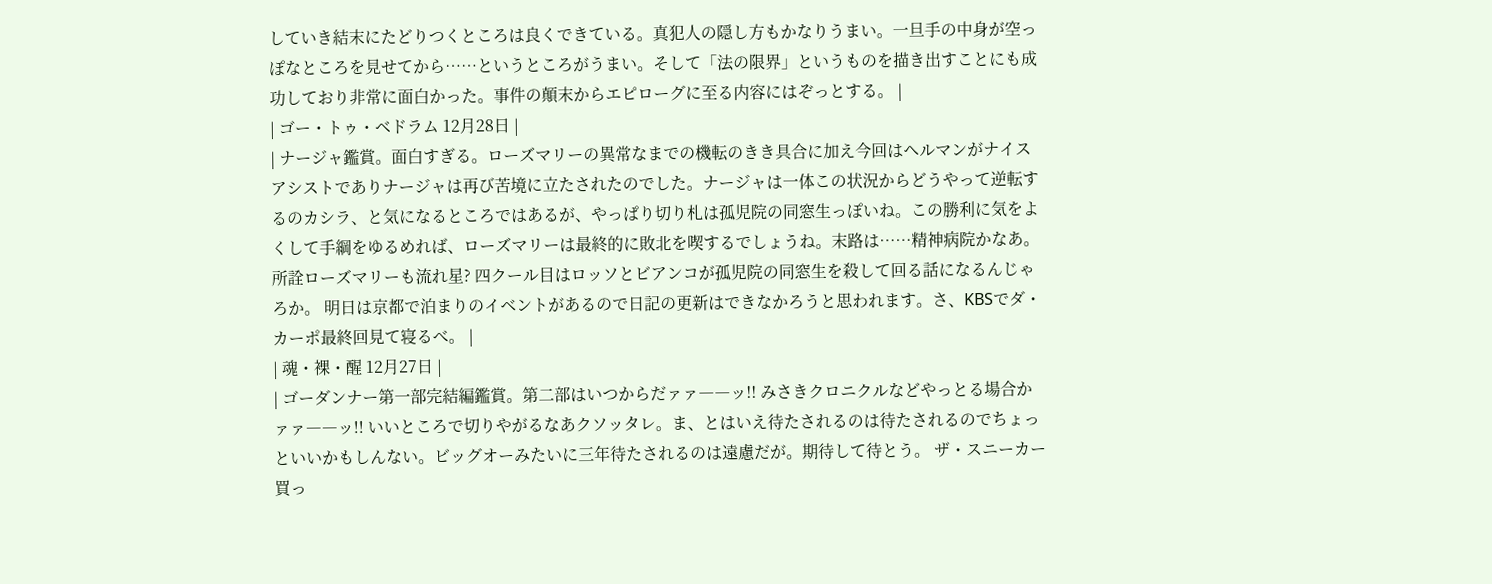していき結末にたどりつくところは良くできている。真犯人の隠し方もかなりうまい。一旦手の中身が空っぽなところを見せてから……というところがうまい。そして「法の限界」というものを描き出すことにも成功しており非常に面白かった。事件の顛末からエピローグに至る内容にはぞっとする。 |
| ゴー・トゥ・ベドラム 12月28日 |
| ナージャ鑑賞。面白すぎる。ローズマリーの異常なまでの機転のきき具合に加え今回はヘルマンがナイスアシストでありナージャは再び苦境に立たされたのでした。ナージャは一体この状況からどうやって逆転するのカシラ、と気になるところではあるが、やっぱり切り札は孤児院の同窓生っぽいね。この勝利に気をよくして手綱をゆるめれば、ローズマリーは最終的に敗北を喫するでしょうね。末路は……精神病院かなあ。所詮ローズマリーも流れ星? 四クール目はロッソとビアンコが孤児院の同窓生を殺して回る話になるんじゃろか。 明日は京都で泊まりのイベントがあるので日記の更新はできなかろうと思われます。さ、KBSでダ・カーポ最終回見て寝るべ。 |
| 魂・裸・醒 12月27日 |
| ゴーダンナー第一部完結編鑑賞。第二部はいつからだァァ――ッ!! みさきクロニクルなどやっとる場合かァァ――ッ!! いいところで切りやがるなあクソッタレ。ま、とはいえ待たされるのは待たされるのでちょっといいかもしんない。ビッグオーみたいに三年待たされるのは遠慮だが。期待して待とう。 ザ・スニーカー買っ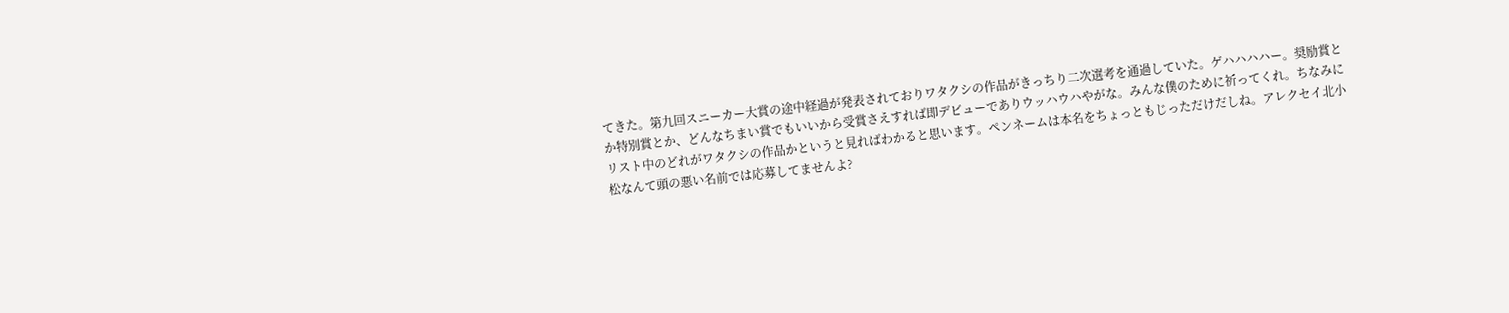てきた。第九回スニーカー大賞の途中経過が発表されておりワタクシの作品がきっちり二次選考を通過していた。ゲハハハハー。奨励賞とか特別賞とか、どんなちまい賞でもいいから受賞さえすれば即デビューでありウッハウハやがな。みんな僕のために祈ってくれ。ちなみにリスト中のどれがワタクシの作品かというと見ればわかると思います。ペンネームは本名をちょっともじっただけだしね。アレクセイ北小松なんて頭の悪い名前では応募してませんよ?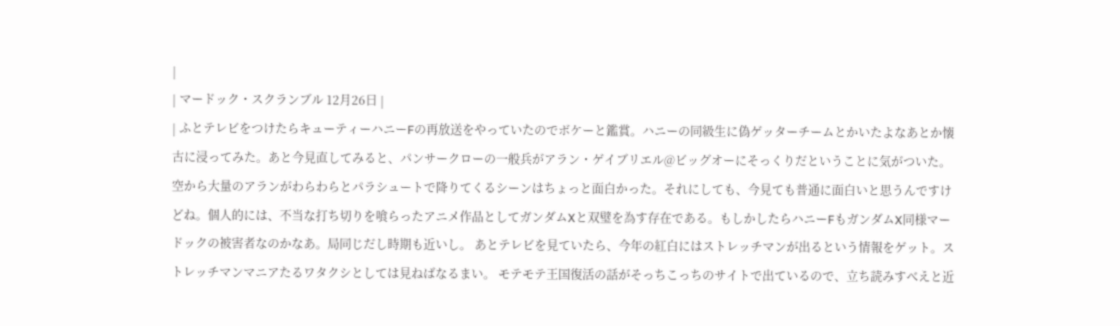|
| マードック・スクランブル 12月26日 |
| ふとテレビをつけたらキューティーハニーFの再放送をやっていたのでボケーと鑑賞。ハニーの同級生に偽ゲッターチームとかいたよなあとか懐古に浸ってみた。あと今見直してみると、パンサークローの一般兵がアラン・ゲイブリエル@ビッグオーにそっくりだということに気がついた。空から大量のアランがわらわらとパラシュートで降りてくるシーンはちょっと面白かった。それにしても、今見ても普通に面白いと思うんですけどね。個人的には、不当な打ち切りを喰らったアニメ作品としてガンダムXと双璧を為す存在である。もしかしたらハニーFもガンダムX同様マードックの被害者なのかなあ。局同じだし時期も近いし。 あとテレビを見ていたら、今年の紅白にはストレッチマンが出るという情報をゲット。ストレッチマンマニアたるワタクシとしては見ねばなるまい。 モテモテ王国復活の話がそっちこっちのサイトで出ているので、立ち読みすべえと近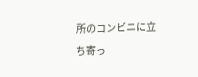所のコンビニに立ち寄っ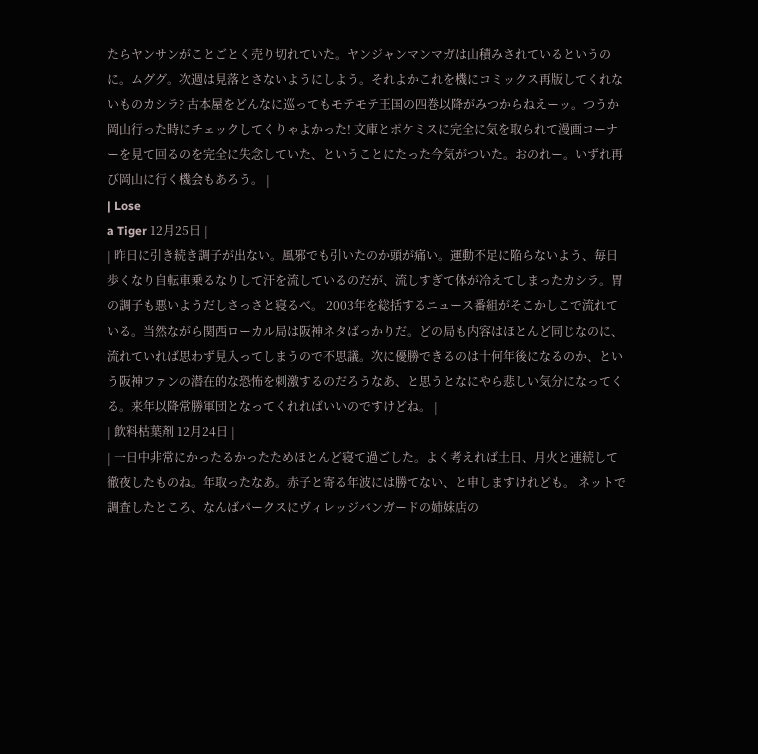たらヤンサンがことごとく売り切れていた。ヤンジャンマンマガは山積みされているというのに。ムググ。次週は見落とさないようにしよう。それよかこれを機にコミックス再版してくれないものカシラ? 古本屋をどんなに巡ってもモテモテ王国の四巻以降がみつからねえーッ。つうか岡山行った時にチェックしてくりゃよかった! 文庫とポケミスに完全に気を取られて漫画コーナーを見て回るのを完全に失念していた、ということにたった今気がついた。おのれー。いずれ再び岡山に行く機会もあろう。 |
| Lose
a Tiger 12月25日 |
| 昨日に引き続き調子が出ない。風邪でも引いたのか頭が痛い。運動不足に陥らないよう、毎日歩くなり自転車乗るなりして汗を流しているのだが、流しすぎて体が冷えてしまったカシラ。胃の調子も悪いようだしさっさと寝るべ。 2003年を総括するニュース番組がそこかしこで流れている。当然ながら関西ローカル局は阪神ネタばっかりだ。どの局も内容はほとんど同じなのに、流れていれば思わず見入ってしまうので不思議。次に優勝できるのは十何年後になるのか、という阪神ファンの潜在的な恐怖を刺激するのだろうなあ、と思うとなにやら悲しい気分になってくる。来年以降常勝軍団となってくれればいいのですけどね。 |
| 飲料枯葉剤 12月24日 |
| 一日中非常にかったるかったためほとんど寝て過ごした。よく考えれば土日、月火と連続して徹夜したものね。年取ったなあ。赤子と寄る年波には勝てない、と申しますけれども。 ネットで調査したところ、なんばパークスにヴィレッジバンガードの姉妹店の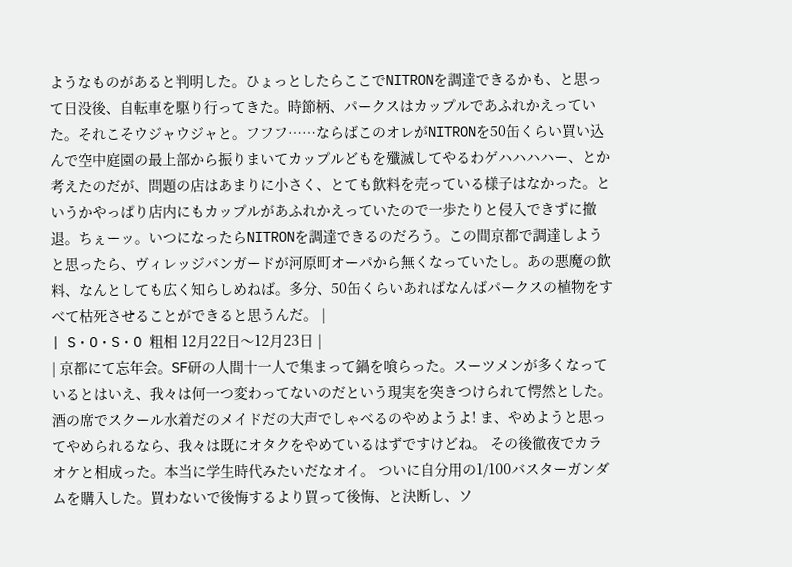ようなものがあると判明した。ひょっとしたらここでNITRONを調達できるかも、と思って日没後、自転車を駆り行ってきた。時節柄、パークスはカップルであふれかえっていた。それこそウジャウジャと。フフフ……ならばこのオレがNITRONを50缶くらい買い込んで空中庭園の最上部から振りまいてカップルどもを殲滅してやるわゲハハハハー、とか考えたのだが、問題の店はあまりに小さく、とても飲料を売っている様子はなかった。というかやっぱり店内にもカップルがあふれかえっていたので一歩たりと侵入できずに撤退。ちぇーッ。いつになったらNITRONを調達できるのだろう。この間京都で調達しようと思ったら、ヴィレッジバンガードが河原町オーパから無くなっていたし。あの悪魔の飲料、なんとしても広く知らしめねば。多分、50缶くらいあればなんばパークスの植物をすべて枯死させることができると思うんだ。 |
| S・O・S・O 粗相 12月22日〜12月23日 |
| 京都にて忘年会。SF研の人間十一人で集まって鍋を喰らった。スーツメンが多くなっているとはいえ、我々は何一つ変わってないのだという現実を突きつけられて愕然とした。酒の席でスクール水着だのメイドだの大声でしゃべるのやめようよ! ま、やめようと思ってやめられるなら、我々は既にオタクをやめているはずですけどね。 その後徹夜でカラオケと相成った。本当に学生時代みたいだなオイ。 ついに自分用の1/100バスターガンダムを購入した。買わないで後悔するより買って後悔、と決断し、ソ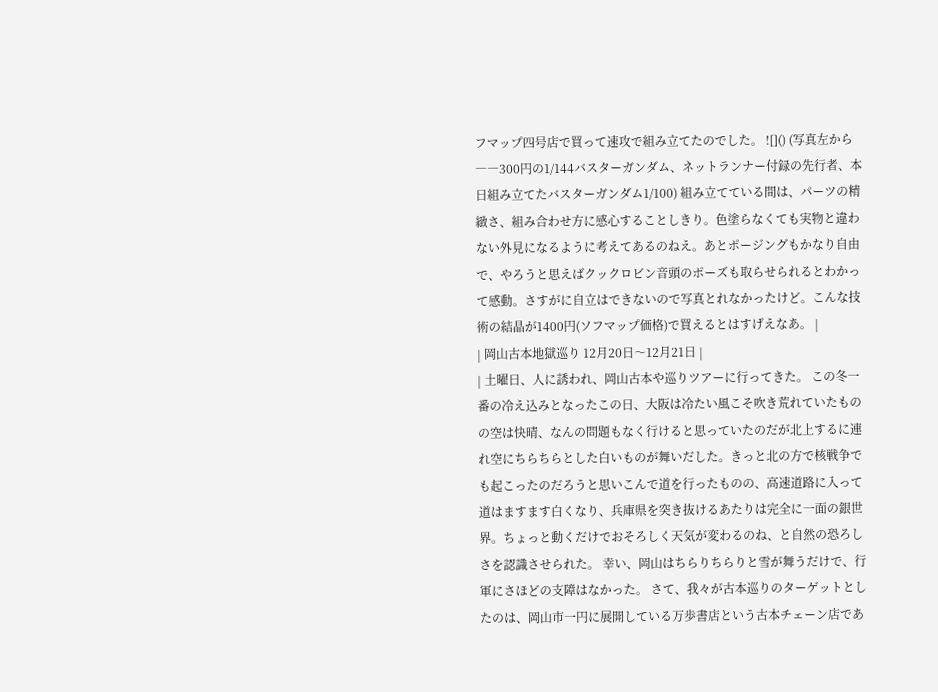フマップ四号店で買って速攻で組み立てたのでした。 ![]() (写真左から――300円の1/144バスターガンダム、ネットランナー付録の先行者、本日組み立てたバスターガンダム1/100) 組み立てている間は、パーツの精緻さ、組み合わせ方に感心することしきり。色塗らなくても実物と違わない外見になるように考えてあるのねえ。あとポージングもかなり自由で、やろうと思えばクックロビン音頭のポーズも取らせられるとわかって感動。さすがに自立はできないので写真とれなかったけど。こんな技術の結晶が1400円(ソフマップ価格)で買えるとはすげえなあ。 |
| 岡山古本地獄巡り 12月20日〜12月21日 |
| 土曜日、人に誘われ、岡山古本や巡りツアーに行ってきた。 この冬一番の冷え込みとなったこの日、大阪は冷たい風こそ吹き荒れていたものの空は快晴、なんの問題もなく行けると思っていたのだが北上するに連れ空にちらちらとした白いものが舞いだした。きっと北の方で核戦争でも起こったのだろうと思いこんで道を行ったものの、高速道路に入って道はますます白くなり、兵庫県を突き抜けるあたりは完全に一面の銀世界。ちょっと動くだけでおそろしく天気が変わるのね、と自然の恐ろしさを認識させられた。 幸い、岡山はちらりちらりと雪が舞うだけで、行軍にさほどの支障はなかった。 さて、我々が古本巡りのターゲットとしたのは、岡山市一円に展開している万歩書店という古本チェーン店であ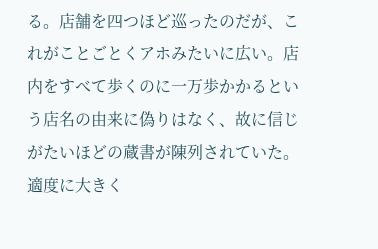る。店舗を四つほど巡ったのだが、これがことごとくアホみたいに広い。店内をすべて歩くのに一万歩かかるという店名の由来に偽りはなく、故に信じがたいほどの蔵書が陳列されていた。適度に大きく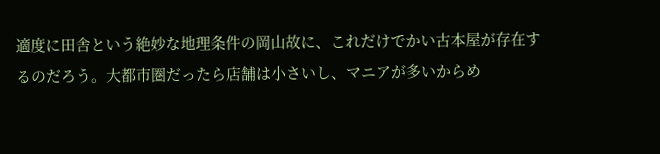適度に田舎という絶妙な地理条件の岡山故に、これだけでかい古本屋が存在するのだろう。大都市圏だったら店舗は小さいし、マニアが多いからめ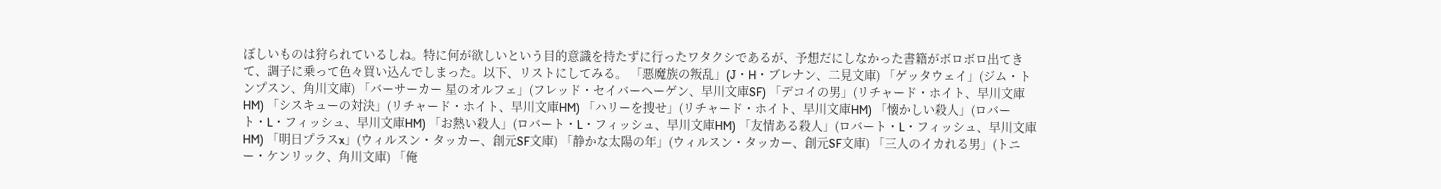ぼしいものは狩られているしね。特に何が欲しいという目的意識を持たずに行ったワタクシであるが、予想だにしなかった書籍がボロボロ出てきて、調子に乗って色々買い込んでしまった。以下、リストにしてみる。 「悪魔族の叛乱」(J・H・ブレナン、二見文庫) 「ゲッタウェイ」(ジム・トンプスン、角川文庫) 「バーサーカー 星のオルフェ」(フレッド・セイバーヘーゲン、早川文庫SF) 「デコイの男」(リチャード・ホイト、早川文庫HM) 「シスキューの対決」(リチャード・ホイト、早川文庫HM) 「ハリーを捜せ」(リチャード・ホイト、早川文庫HM) 「懐かしい殺人」(ロバート・L・フィッシュ、早川文庫HM) 「お熱い殺人」(ロバート・L・フィッシュ、早川文庫HM) 「友情ある殺人」(ロバート・L・フィッシュ、早川文庫HM) 「明日プラスx」(ウィルスン・タッカー、創元SF文庫) 「静かな太陽の年」(ウィルスン・タッカー、創元SF文庫) 「三人のイカれる男」(トニー・ケンリック、角川文庫) 「俺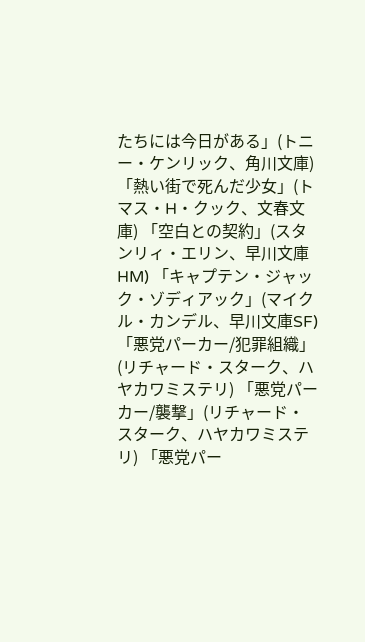たちには今日がある」(トニー・ケンリック、角川文庫) 「熱い街で死んだ少女」(トマス・H・クック、文春文庫) 「空白との契約」(スタンリィ・エリン、早川文庫HM) 「キャプテン・ジャック・ゾディアック」(マイクル・カンデル、早川文庫SF) 「悪党パーカー/犯罪組織」(リチャード・スターク、ハヤカワミステリ) 「悪党パーカー/襲撃」(リチャード・スターク、ハヤカワミステリ) 「悪党パー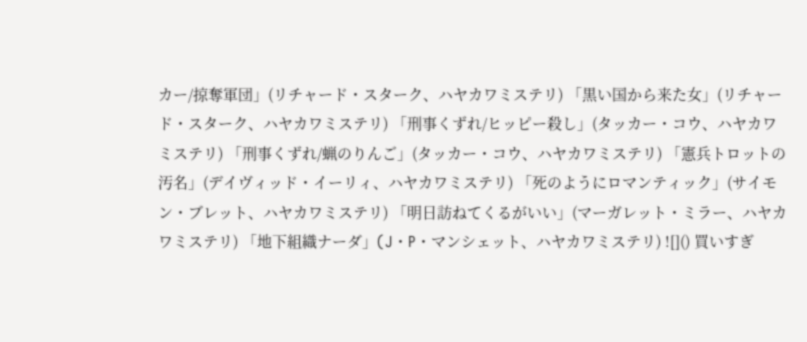カー/掠奪軍団」(リチャード・スターク、ハヤカワミステリ) 「黒い国から来た女」(リチャード・スターク、ハヤカワミステリ) 「刑事くずれ/ヒッピー殺し」(タッカー・コウ、ハヤカワミステリ) 「刑事くずれ/蝋のりんご」(タッカー・コウ、ハヤカワミステリ) 「憲兵トロットの汚名」(デイヴィッド・イーリィ、ハヤカワミステリ) 「死のようにロマンティック」(サイモン・ブレット、ハヤカワミステリ) 「明日訪ねてくるがいい」(マーガレット・ミラー、ハヤカワミステリ) 「地下組織ナーダ」(J・P・マンシェット、ハヤカワミステリ) ![]() 買いすぎ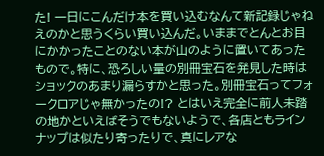た! 一日にこんだけ本を買い込むなんて新記録じゃねえのかと思うくらい買い込んだ。いままでとんとお目にかかったことのない本が山のように置いてあったもので。特に、恐ろしい量の別冊宝石を発見した時はショックのあまり漏らすかと思った。別冊宝石ってフォークロアじゃ無かったの!? とはいえ完全に前人未踏の地かといえばそうでもないようで、各店ともラインナップは似たり寄ったりで、真にレアな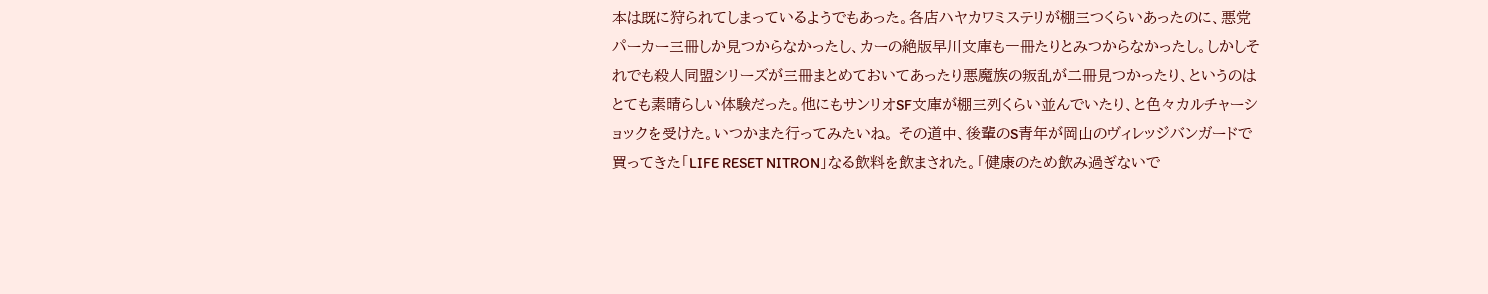本は既に狩られてしまっているようでもあった。各店ハヤカワミステリが棚三つくらいあったのに、悪党パーカー三冊しか見つからなかったし、カーの絶版早川文庫も一冊たりとみつからなかったし。しかしそれでも殺人同盟シリーズが三冊まとめておいてあったり悪魔族の叛乱が二冊見つかったり、というのはとても素晴らしい体験だった。他にもサンリオSF文庫が棚三列くらい並んでいたり、と色々カルチャーショックを受けた。いつかまた行ってみたいね。 その道中、後輩のS青年が岡山のヴィレッジバンガードで買ってきた「LIFE RESET NITRON」なる飲料を飲まされた。「健康のため飲み過ぎないで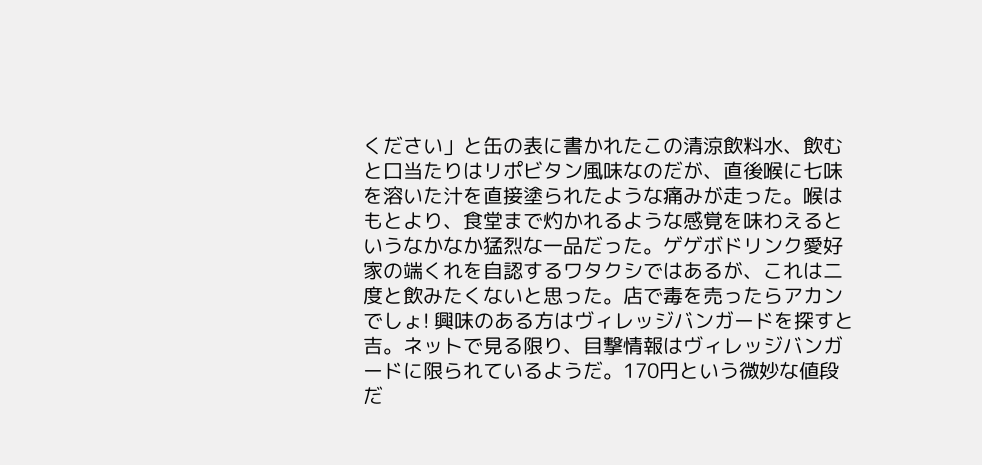ください」と缶の表に書かれたこの清涼飲料水、飲むと口当たりはリポビタン風味なのだが、直後喉に七味を溶いた汁を直接塗られたような痛みが走った。喉はもとより、食堂まで灼かれるような感覚を味わえるというなかなか猛烈な一品だった。ゲゲボドリンク愛好家の端くれを自認するワタクシではあるが、これは二度と飲みたくないと思った。店で毒を売ったらアカンでしょ! 興味のある方はヴィレッジバンガードを探すと吉。ネットで見る限り、目撃情報はヴィレッジバンガードに限られているようだ。170円という微妙な値段だ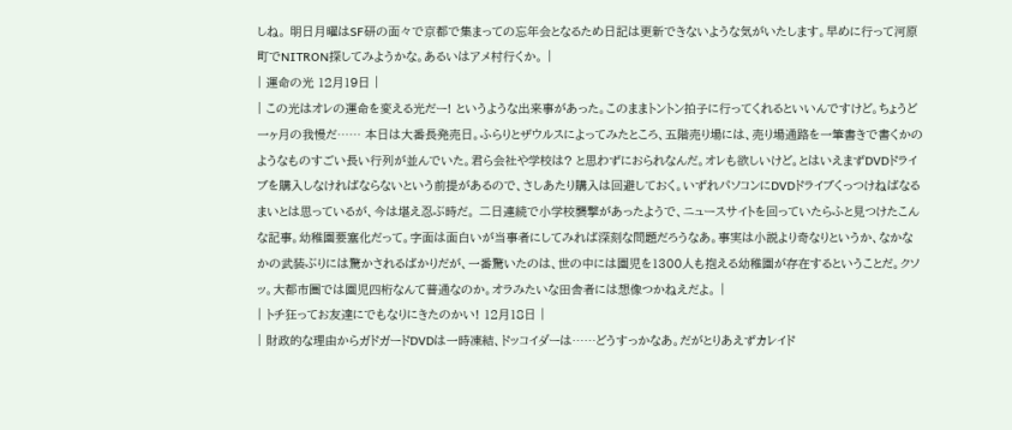しね。 明日月曜はSF研の面々で京都で集まっての忘年会となるため日記は更新できないような気がいたします。早めに行って河原町でNITRON探してみようかな。あるいはアメ村行くか。 |
| 運命の光 12月19日 |
| この光はオレの運命を変える光だー! というような出来事があった。このままトントン拍子に行ってくれるといいんですけど。ちょうど一ヶ月の我慢だ…… 本日は大番長発売日。ふらりとザウルスによってみたところ、五階売り場には、売り場通路を一筆書きで書くかのようなものすごい長い行列が並んでいた。君ら会社や学校は? と思わずにおられなんだ。オレも欲しいけど。とはいえまずDVDドライブを購入しなければならないという前提があるので、さしあたり購入は回避しておく。いずれパソコンにDVDドライブくっつけねばなるまいとは思っているが、今は堪え忍ぶ時だ。 二日連続で小学校襲撃があったようで、ニュースサイトを回っていたらふと見つけたこんな記事。幼稚園要塞化だって。字面は面白いが当事者にしてみれば深刻な問題だろうなあ。事実は小説より奇なりというか、なかなかの武装ぶりには驚かされるばかりだが、一番驚いたのは、世の中には園児を1300人も抱える幼稚園が存在するということだ。クソッ。大都市圏では園児四桁なんて普通なのか。オラみたいな田舎者には想像つかねえだよ。 |
| トチ狂ってお友達にでもなりにきたのかい! 12月18日 |
| 財政的な理由からガドガードDVDは一時凍結、ドッコイダーは……どうすっかなあ。だがとりあえずカレイド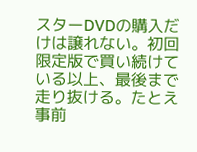スターDVDの購入だけは譲れない。初回限定版で買い続けている以上、最後まで走り抜ける。たとえ事前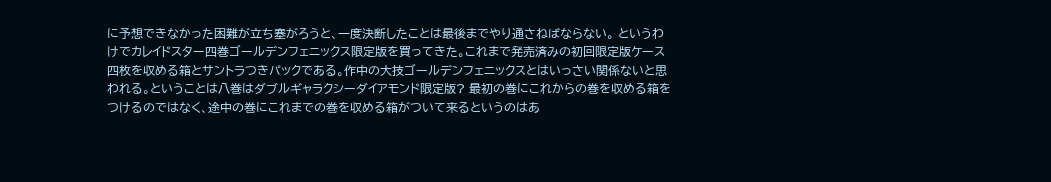に予想できなかった困難が立ち塞がろうと、一度決断したことは最後までやり通さねばならない。 というわけでカレイドスター四巻ゴールデンフェニックス限定版を買ってきた。これまで発売済みの初回限定版ケース四枚を収める箱とサントラつきパックである。作中の大技ゴールデンフェニックスとはいっさい関係ないと思われる。ということは八巻はダブルギャラクシーダイアモンド限定版? 最初の巻にこれからの巻を収める箱をつけるのではなく、途中の巻にこれまでの巻を収める箱がついて来るというのはあ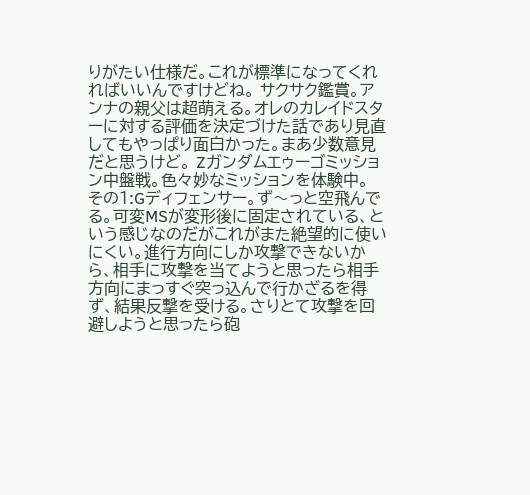りがたい仕様だ。これが標準になってくれればいいんですけどね。 サクサク鑑賞。アンナの親父は超萌える。オレのカレイドスターに対する評価を決定づけた話であり見直してもやっぱり面白かった。まあ少数意見だと思うけど。 Zガンダムエゥーゴミッション中盤戦。色々妙なミッションを体験中。 その1:Gディフェンサー。ず〜っと空飛んでる。可変MSが変形後に固定されている、という感じなのだがこれがまた絶望的に使いにくい。進行方向にしか攻撃できないから、相手に攻撃を当てようと思ったら相手方向にまっすぐ突っ込んで行かざるを得ず、結果反撃を受ける。さりとて攻撃を回避しようと思ったら砲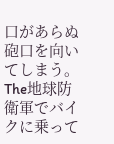口があらぬ砲口を向いてしまう。The地球防衛軍でバイクに乗って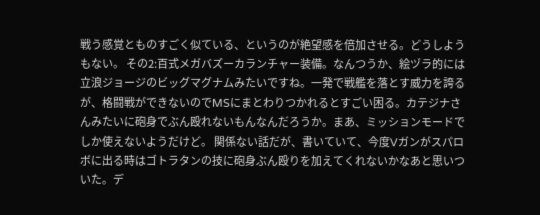戦う感覚とものすごく似ている、というのが絶望感を倍加させる。どうしようもない。 その2:百式メガバズーカランチャー装備。なんつうか、絵ヅラ的には立浪ジョージのビッグマグナムみたいですね。一発で戦艦を落とす威力を誇るが、格闘戦ができないのでMSにまとわりつかれるとすごい困る。カテジナさんみたいに砲身でぶん殴れないもんなんだろうか。まあ、ミッションモードでしか使えないようだけど。 関係ない話だが、書いていて、今度Vガンがスパロボに出る時はゴトラタンの技に砲身ぶん殴りを加えてくれないかなあと思いついた。デ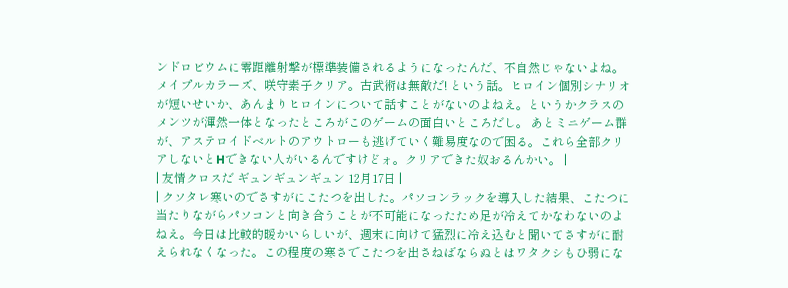ンドロビウムに零距離射撃が標準装備されるようになったんだ、不自然じゃないよね。 メイプルカラーズ、咲守素子クリア。古武術は無敵だ! という話。ヒロイン個別シナリオが短いせいか、あんまりヒロインについて話すことがないのよねえ。というかクラスのメンツが渾然一体となったところがこのゲームの面白いところだし。 あとミニゲーム群が、アステロイドベルトのアウトローも逃げていく難易度なので困る。これら全部クリアしないとHできない人がいるんですけどォ。クリアできた奴おるんかい。 |
| 友情クロスだ ギュンギュンギュン 12月17日 |
| クソタレ寒いのでさすがにこたつを出した。パソコンラックを導入した結果、こたつに当たりながらパソコンと向き合うことが不可能になったため足が冷えてかなわないのよねえ。今日は比較的暖かいらしいが、週末に向けて猛烈に冷え込むと聞いてさすがに耐えられなくなった。この程度の寒さでこたつを出さねばならぬとはワタクシもひ弱にな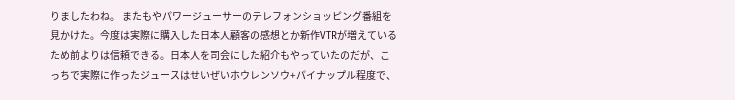りましたわね。 またもやパワージューサーのテレフォンショッピング番組を見かけた。今度は実際に購入した日本人顧客の感想とか新作VTRが増えているため前よりは信頼できる。日本人を司会にした紹介もやっていたのだが、こっちで実際に作ったジュースはせいぜいホウレンソウ+パイナップル程度で、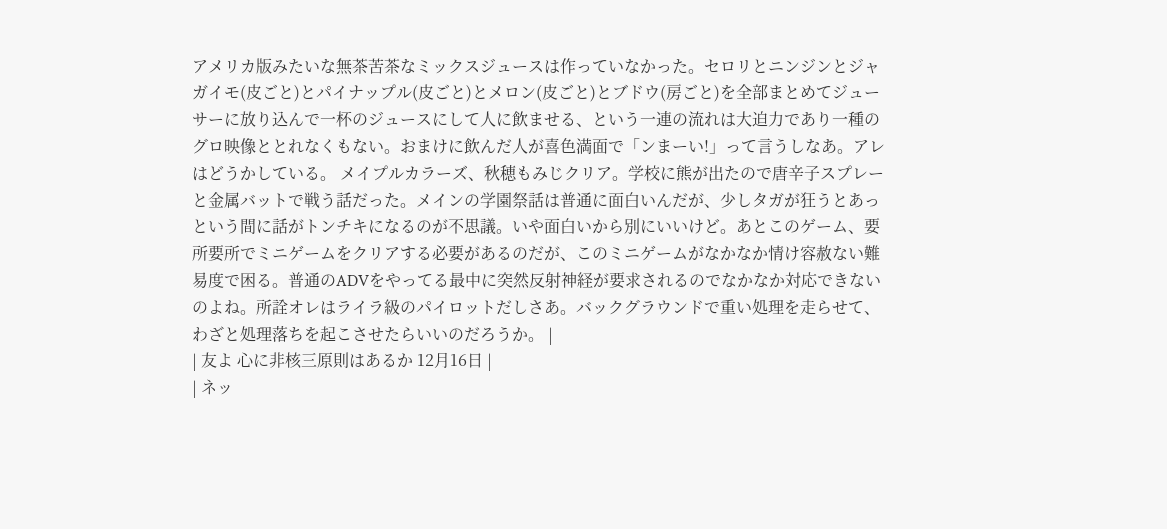アメリカ版みたいな無茶苦茶なミックスジュースは作っていなかった。セロリとニンジンとジャガイモ(皮ごと)とパイナップル(皮ごと)とメロン(皮ごと)とブドウ(房ごと)を全部まとめてジューサーに放り込んで一杯のジュースにして人に飲ませる、という一連の流れは大迫力であり一種のグロ映像ととれなくもない。おまけに飲んだ人が喜色満面で「ンまーい!」って言うしなあ。アレはどうかしている。 メイプルカラーズ、秋穂もみじクリア。学校に熊が出たので唐辛子スプレーと金属バットで戦う話だった。メインの学園祭話は普通に面白いんだが、少しタガが狂うとあっという間に話がトンチキになるのが不思議。いや面白いから別にいいけど。あとこのゲーム、要所要所でミニゲームをクリアする必要があるのだが、このミニゲームがなかなか情け容赦ない難易度で困る。普通のADVをやってる最中に突然反射神経が要求されるのでなかなか対応できないのよね。所詮オレはライラ級のパイロットだしさあ。バックグラウンドで重い処理を走らせて、わざと処理落ちを起こさせたらいいのだろうか。 |
| 友よ 心に非核三原則はあるか 12月16日 |
| ネッ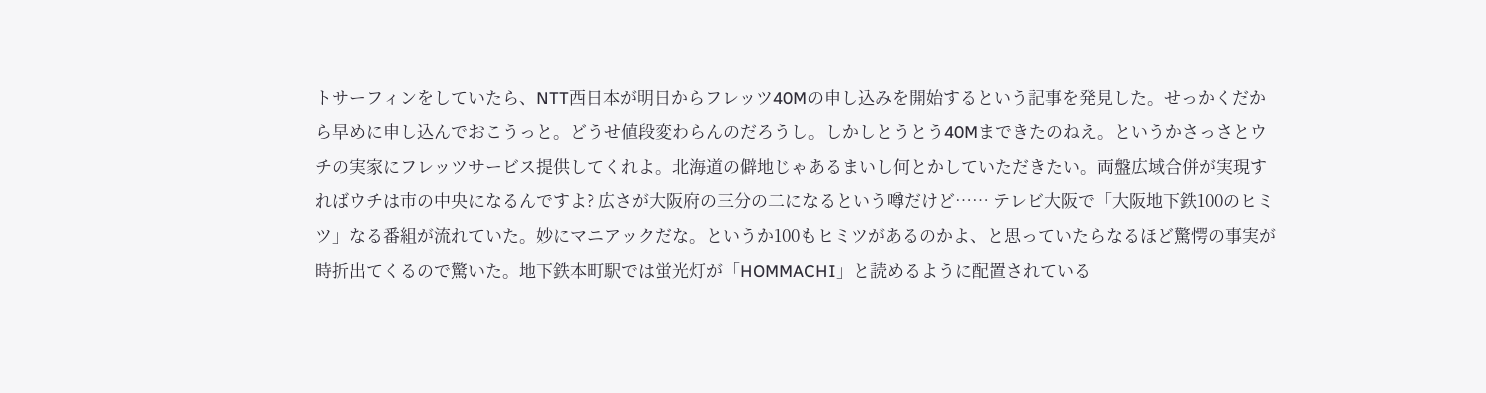トサーフィンをしていたら、NTT西日本が明日からフレッツ40Mの申し込みを開始するという記事を発見した。せっかくだから早めに申し込んでおこうっと。どうせ値段変わらんのだろうし。しかしとうとう40Mまできたのねえ。というかさっさとウチの実家にフレッツサービス提供してくれよ。北海道の僻地じゃあるまいし何とかしていただきたい。両盤広域合併が実現すればウチは市の中央になるんですよ? 広さが大阪府の三分の二になるという噂だけど…… テレビ大阪で「大阪地下鉄100のヒミツ」なる番組が流れていた。妙にマニアックだな。というか100もヒミツがあるのかよ、と思っていたらなるほど驚愕の事実が時折出てくるので驚いた。地下鉄本町駅では蛍光灯が「HOMMACHI」と読めるように配置されている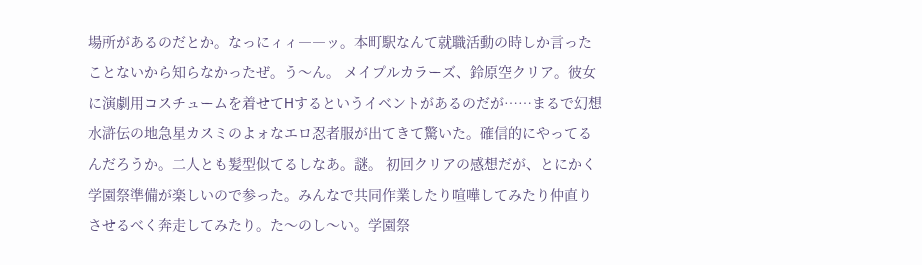場所があるのだとか。なっにィィ――ッ。本町駅なんて就職活動の時しか言ったことないから知らなかったぜ。う〜ん。 メイプルカラーズ、鈴原空クリア。彼女に演劇用コスチュームを着せてHするというイベントがあるのだが……まるで幻想水滸伝の地急星カスミのよォなエロ忍者服が出てきて驚いた。確信的にやってるんだろうか。二人とも髪型似てるしなあ。謎。 初回クリアの感想だが、とにかく学園祭準備が楽しいので参った。みんなで共同作業したり喧嘩してみたり仲直りさせるべく奔走してみたり。た〜のし〜い。学園祭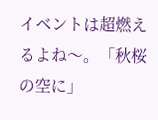イベントは超燃えるよね〜。「秋桜の空に」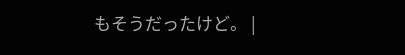もそうだったけど。 |